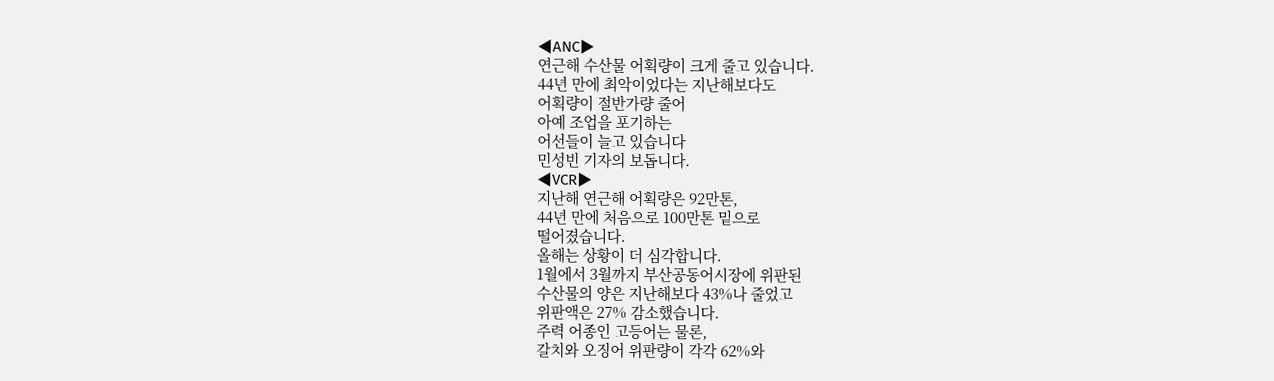◀ANC▶
연근해 수산물 어획량이 크게 줄고 있습니다.
44년 만에 최악이었다는 지난해보다도
어획량이 절반가량 줄어
아예 조업을 포기하는
어선들이 늘고 있습니다
민성빈 기자의 보돕니다.
◀VCR▶
지난해 연근해 어획량은 92만톤,
44년 만에 처음으로 100만톤 밑으로
떨어졌습니다.
올해는 상황이 더 심각합니다.
1월에서 3월까지 부산공동어시장에 위판된
수산물의 양은 지난해보다 43%나 줄었고
위판액은 27% 감소했습니다.
주력 어종인 고등어는 물론,
갈치와 오징어 위판량이 각각 62%와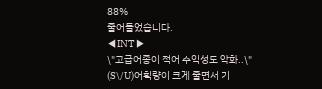88%
줄어들었습니다.
◀INT▶
\"고급어종이 적어 수익성도 악화..\"
(S\/U)어획량이 크게 줄면서 기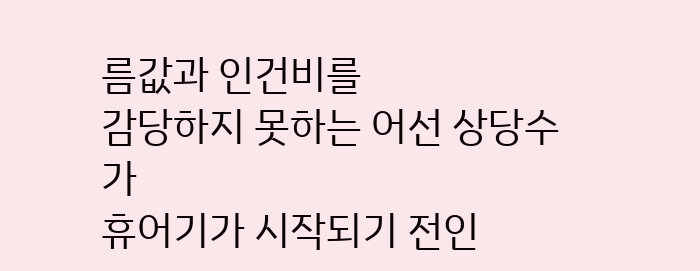름값과 인건비를
감당하지 못하는 어선 상당수가
휴어기가 시작되기 전인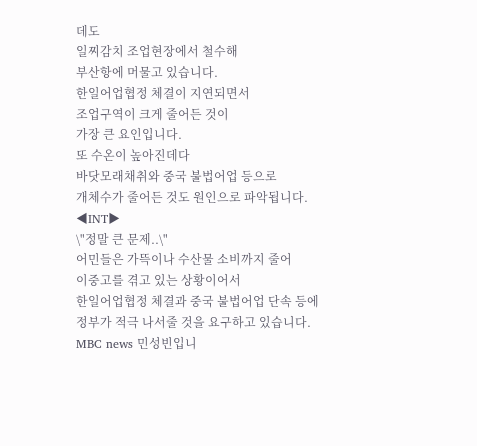데도
일찌감치 조업현장에서 철수해
부산항에 머물고 있습니다.
한일어업협정 체결이 지연되면서
조업구역이 크게 줄어든 것이
가장 큰 요인입니다.
또 수온이 높아진데다
바닷모래채취와 중국 불법어업 등으로
개체수가 줄어든 것도 원인으로 파악됩니다.
◀INT▶
\"정말 큰 문제..\"
어민들은 가뜩이나 수산물 소비까지 줄어
이중고를 겪고 있는 상황이어서
한일어업협정 체결과 중국 불법어업 단속 등에
정부가 적극 나서줄 것을 요구하고 있습니다.
MBC news 민성빈입니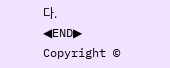다.
◀END▶
Copyright ©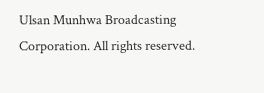Ulsan Munhwa Broadcasting Corporation. All rights reserved.